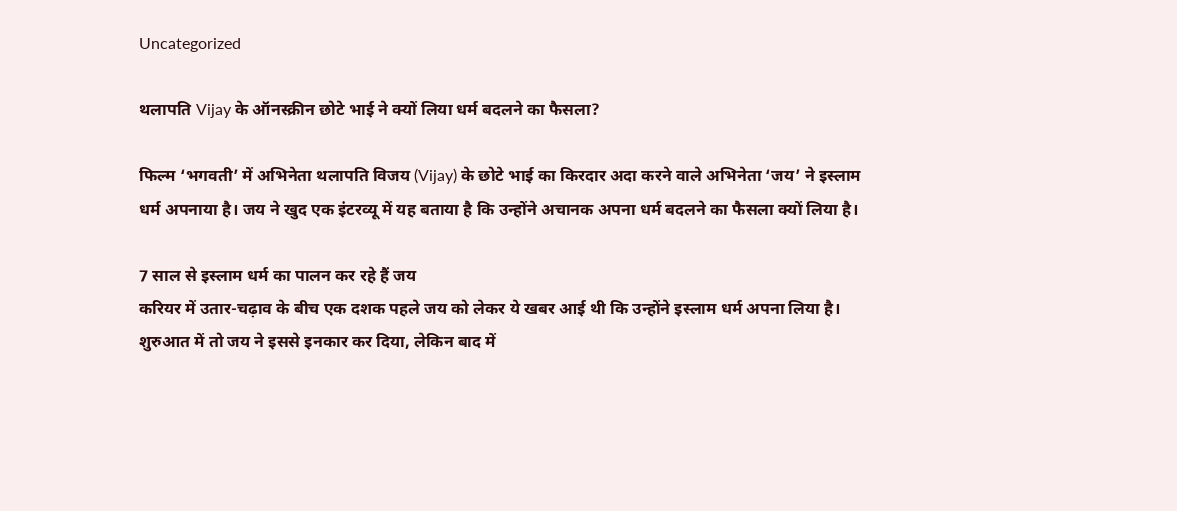Uncategorized

थलापति Vijay के ऑनस्क्रीन छोटे भाई ने क्यों लिया धर्म बदलने का फैसला?

फिल्म ‘भगवती’ में अभिनेता थलापति विजय (Vijay) के छोटे भाई का किरदार अदा करने वाले अभिनेता ‘जय’ ने इस्लाम धर्म अपनाया है। जय ने खुद एक इंटरव्यू में यह बताया है कि उन्होंने अचानक अपना धर्म बदलने का फैसला क्यों लिया है।

7 साल से इस्लाम धर्म का पालन कर रहे हैं जय
करियर में उतार-चढ़ाव के बीच एक दशक पहले जय को लेकर ये खबर आई थी कि उन्होंने इस्लाम धर्म अपना लिया है। शुरुआत में तो जय ने इससे इनकार कर दिया, लेकिन बाद में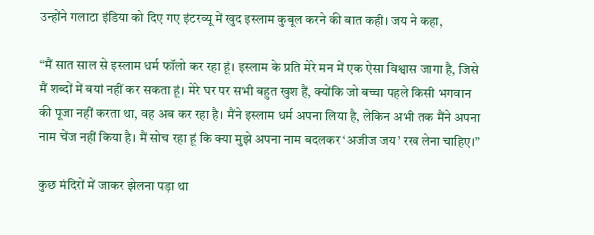उन्होंने गलाटा इंडिया को दिए गए इंटरव्यू में खुद इस्लाम कुबूल करने की बात कही। जय ने कहा,

“मैं सात साल से इस्लाम धर्म फॉलो कर रहा हूं। इस्लाम के प्रति मेरे मन में एक ऐसा विश्वास जागा है, जिसे मैं शब्दों में बयां नहीं कर सकता हूं। मेरे घर पर सभी बहुत खुश हैं, क्योंकि जो बच्चा पहले किसी भगवान की पूजा नहीं करता था, वह अब कर रहा है। मैंने इस्लाम धर्म अपना लिया है, लेकिन अभी तक मैंने अपना नाम चेंज नहीं किया है। मैं सोच रहा हूं कि क्या मुझे अपना नाम बदलकर ‘अजीज जय’ रख लेना चाहिए।”

कुछ मंदिरों में जाकर झेलना पड़ा था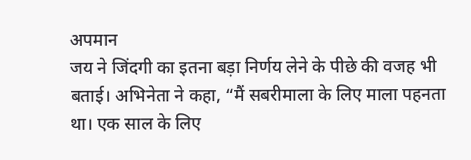अपमान
जय ने जिंदगी का इतना बड़ा निर्णय लेने के पीछे की वजह भी बताई। अभिनेता ने कहा, “मैं सबरीमाला के लिए माला पहनता था। एक साल के लिए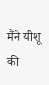मैंने यीशू की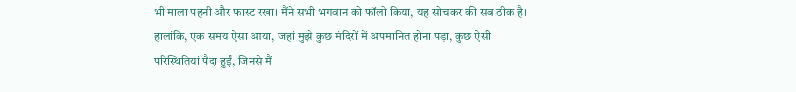भी माला पहनी और फास्ट रखा। मैंने सभी भगवान को फॉलो किया, यह सोचकर की सब ठीक है। हालांकि, एक समय ऐसा आया, जहां मुझे कुछ मंदिरों में अपमानित होना पड़ा, कुछ ऐसी परिस्थितियां पैदा हुईं, जिनसे मैं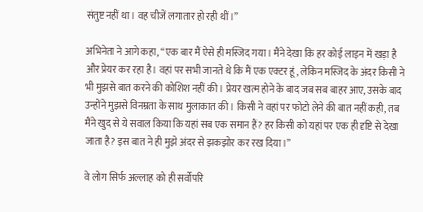संतुष्ट नहीं था। वह चीजें लगातार हो रही थीं।”

अभिनेता ने आगे कहा, “एक बार मैं ऐसे ही मस्जिद गया। मैंने देखा कि हर कोई लाइन में खड़ा है और प्रेयर कर रहा है। वहां पर सभी जानते थे कि मैं एक एक्टर हूं, लेकिन मस्जिद के अंदर किसी ने भी मुझसे बात करने की कोशिश नहीं की। प्रेयर खत्म होने के बाद जब सब बाहर आए, उसके बाद उन्होंने मुझसे विनम्रता के साथ मुलाकात की। किसी ने वहां पर फोटो लेने की बात नहीं कही, तब मैंने खुद से ये सवाल किया कि यहां सब एक समान हैं? हर किसी को यहां पर एक ही दृष्टि से देखा जाता है? इस बात ने ही मुझे अंदर से झकझोर कर रख दिया।”

वे लोग सिर्फ अल्लाह को ही सर्वोपरि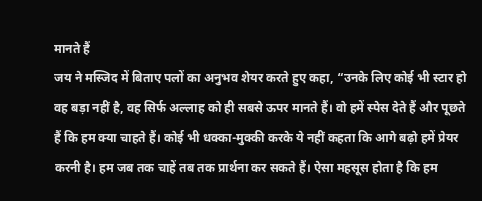मानते हैं
जय ने मस्जिद में बिताए पलों का अनुभव शेयर करते हुए कहा, “उनके लिए कोई भी स्टार हो वह बड़ा नहीं है, वह सिर्फ अल्लाह को ही सबसे ऊपर मानते हैं। वो हमें स्पेस देते हैं और पूछते हैं कि हम क्या चाहते हैं। कोई भी धक्का-मुक्की करके ये नहीं कहता कि आगे बढ़ो हमें प्रेयर करनी है। हम जब तक चाहें तब तक प्रार्थना कर सकते हैं। ऐसा महसूस होता है कि हम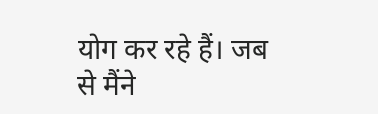योग कर रहे हैं। जब से मैंने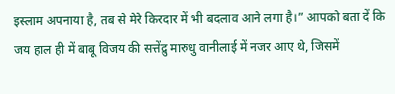इस्लाम अपनाया है, तब से मेरे किरदार में भी बदलाव आने लगा है।” आपको बता दें कि जय हाल ही में बाबू विजय की सत्तेंद्रु मारुधु वानीलाई में नजर आए थे, जिसमें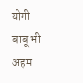योगी बाबू भी अहम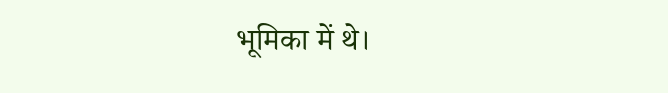भूमिका में थे।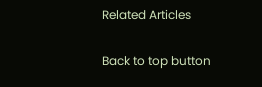Related Articles

Back to top button